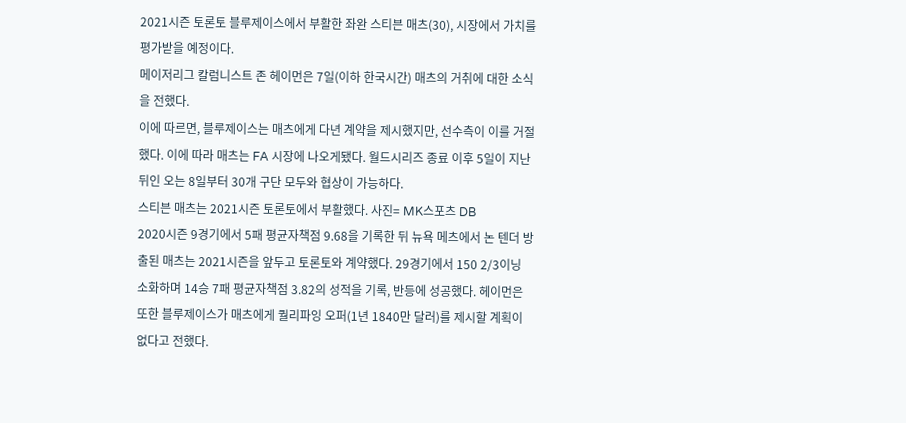2021시즌 토론토 블루제이스에서 부활한 좌완 스티븐 매츠(30), 시장에서 가치를 평가받을 예정이다.
메이저리그 칼럼니스트 존 헤이먼은 7일(이하 한국시간) 매츠의 거취에 대한 소식을 전했다.
이에 따르면, 블루제이스는 매츠에게 다년 계약을 제시했지만, 선수측이 이를 거절했다. 이에 따라 매츠는 FA 시장에 나오게됐다. 월드시리즈 종료 이후 5일이 지난 뒤인 오는 8일부터 30개 구단 모두와 협상이 가능하다.
스티븐 매츠는 2021시즌 토론토에서 부활했다. 사진= MK스포츠 DB
2020시즌 9경기에서 5패 평균자책점 9.68을 기록한 뒤 뉴욕 메츠에서 논 텐더 방출된 매츠는 2021시즌을 앞두고 토론토와 계약했다. 29경기에서 150 2/3이닝 소화하며 14승 7패 평균자책점 3.82의 성적을 기록, 반등에 성공했다. 헤이먼은 또한 블루제이스가 매츠에게 퀄리파잉 오퍼(1년 1840만 달러)를 제시할 계획이 없다고 전했다.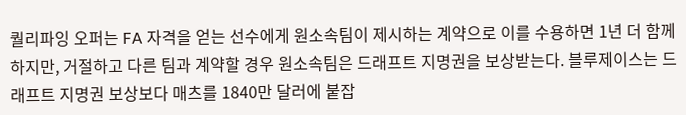퀄리파잉 오퍼는 FA 자격을 얻는 선수에게 원소속팀이 제시하는 계약으로 이를 수용하면 1년 더 함께하지만, 거절하고 다른 팀과 계약할 경우 원소속팀은 드래프트 지명권을 보상받는다. 블루제이스는 드래프트 지명권 보상보다 매츠를 1840만 달러에 붙잡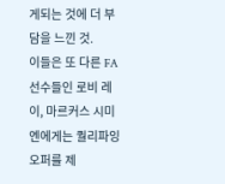게되는 것에 더 부담을 느낀 것.
이들은 또 다른 FA 선수들인 로비 레이, 마르커스 시미엔에게는 퀄리파잉 오퍼를 제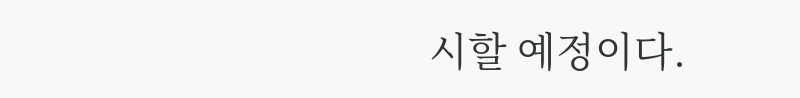시할 예정이다.